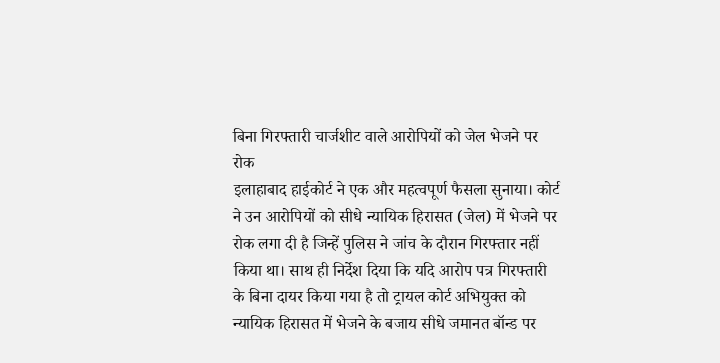बिना गिरफ्तारी चार्जशीट वाले आरोपियों को जेल भेजने पर रोक
इलाहाबाद हाईकोर्ट ने एक और महत्वपूर्ण फैसला सुनाया। कोर्ट ने उन आरोपियों को सीधे न्यायिक हिरासत (जेल) में भेजने पर रोक लगा दी है जिन्हें पुलिस ने जांच के दौरान गिरफ्तार नहीं किया था। साथ ही निर्देश दिया कि यदि आरोप पत्र गिरफ्तारी के बिना दायर किया गया है तो ट्रायल कोर्ट अभियुक्त को न्यायिक हिरासत में भेजने के बजाय सीधे जमानत बॉन्ड पर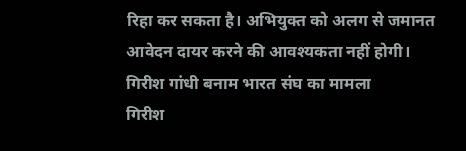रिहा कर सकता है। अभियुक्त को अलग से जमानत आवेदन दायर करने की आवश्यकता नहीं होगी।
गिरीश गांधी बनाम भारत संघ का मामला
गिरीश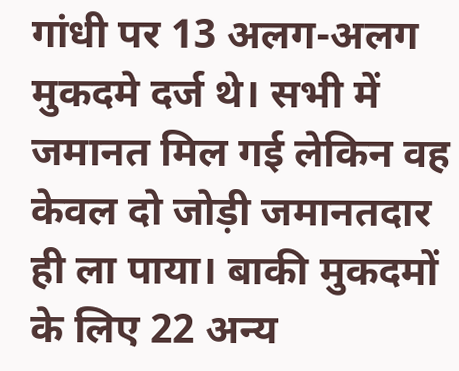गांधी पर 13 अलग-अलग मुकदमे दर्ज थे। सभी में जमानत मिल गई लेकिन वह केवल दो जोड़ी जमानतदार ही ला पाया। बाकी मुकदमों के लिए 22 अन्य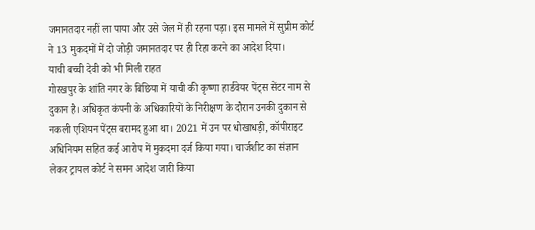जमानतदार नहीं ला पाया और उसे जेल में ही रहना पड़ा। इस मामले में सुप्रीम कोर्ट ने 13 मुकदमों में दो जोड़ी जमानतदार पर ही रिहा करने का आदेश दिया।
याची बच्ची देवी को भी मिली राहत
गोरखपुर के शांति नगर के बिछिया में याची की कृष्णा हार्डवेयर पेंट्स सेंटर नाम से दुकान है। अधिकृत कंपनी के अधिकारियों के निरीक्षण के दौरान उनकी दुकान से नकली एशियन पेंट्स बरामद हुआ था। 2021 में उन पर धोखाधड़ी, कॉपीराइट अधिनियम सहित कई आरोप में मुकदमा दर्ज किया गया। चार्जशीट का संज्ञान लेकर ट्रायल कोर्ट ने समन आदेश जारी किया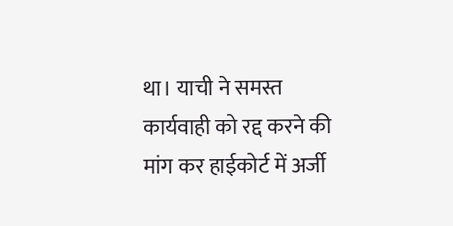था। याची ने समस्त कार्यवाही को रद्द करने की मांग कर हाईकोर्ट में अर्जी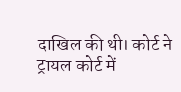दाखिल की थी। कोर्ट ने ट्रायल कोर्ट में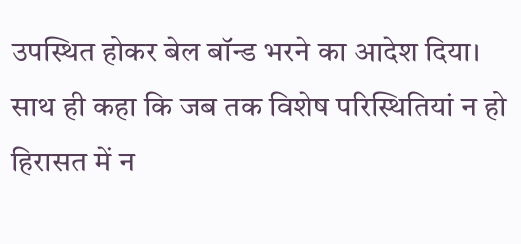उपस्थित होकर बेल बॉन्ड भरने का आदेश दिया। साथ ही कहा कि जब तक विशेष परिस्थितियां न हो हिरासत में न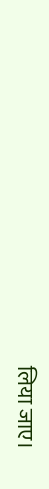लिया जाए।